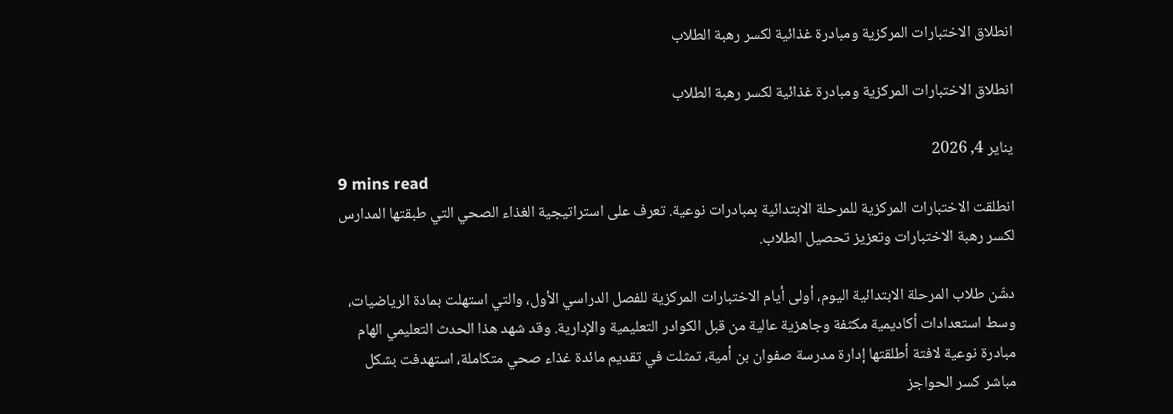انطلاق الاختبارات المركزية ومبادرة غذائية لكسر رهبة الطلاب

انطلاق الاختبارات المركزية ومبادرة غذائية لكسر رهبة الطلاب

يناير 4, 2026
9 mins read
انطلقت الاختبارات المركزية للمرحلة الابتدائية بمبادرات نوعية. تعرف على استراتيجية الغذاء الصحي التي طبقتها المدارس لكسر رهبة الاختبارات وتعزيز تحصيل الطلاب.

دشّن طلاب المرحلة الابتدائية اليوم، أولى أيام الاختبارات المركزية للفصل الدراسي الأول، والتي استهلت بمادة الرياضيات، وسط استعدادات أكاديمية مكثفة وجاهزية عالية من قبل الكوادر التعليمية والإدارية. وقد شهد هذا الحدث التعليمي الهام مبادرة نوعية لافتة أطلقتها إدارة مدرسة صفوان بن أمية، تمثلت في تقديم مائدة غذاء صحي متكاملة، استهدفت بشكل مباشر كسر الحواجز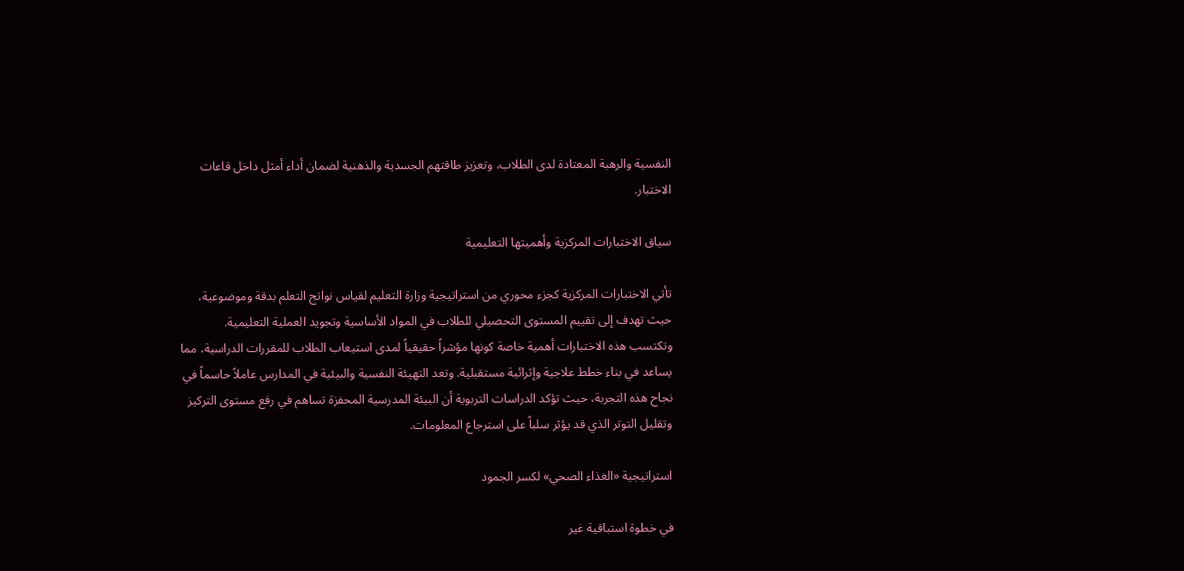النفسية والرهبة المعتادة لدى الطلاب، وتعزيز طاقتهم الجسدية والذهنية لضمان أداء أمثل داخل قاعات الاختبار.

سياق الاختبارات المركزية وأهميتها التعليمية

تأتي الاختبارات المركزية كجزء محوري من استراتيجية وزارة التعليم لقياس نواتج التعلم بدقة وموضوعية، حيث تهدف إلى تقييم المستوى التحصيلي للطلاب في المواد الأساسية وتجويد العملية التعليمية. وتكتسب هذه الاختبارات أهمية خاصة كونها مؤشراً حقيقياً لمدى استيعاب الطلاب للمقررات الدراسية، مما يساعد في بناء خطط علاجية وإثرائية مستقبلية. وتعد التهيئة النفسية والبيئية في المدارس عاملاً حاسماً في نجاح هذه التجربة، حيث تؤكد الدراسات التربوية أن البيئة المدرسية المحفزة تساهم في رفع مستوى التركيز وتقليل التوتر الذي قد يؤثر سلباً على استرجاع المعلومات.

استراتيجية «الغذاء الصحي» لكسر الجمود

في خطوة استباقية غير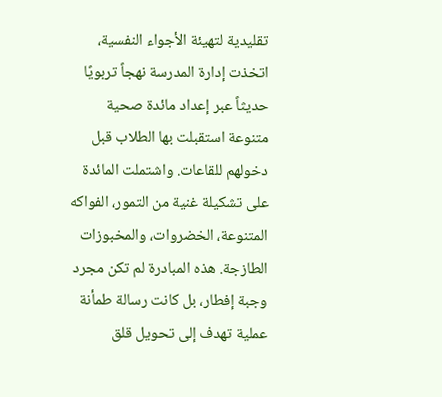تقليدية لتهيئة الأجواء النفسية، اتخذت إدارة المدرسة نهجاً تربويًا حديثاً عبر إعداد مائدة صحية متنوعة استقبلت بها الطلاب قبل دخولهم للقاعات. واشتملت المائدة على تشكيلة غنية من التمور، الفواكه المتنوعة، الخضروات، والمخبوزات الطازجة. هذه المبادرة لم تكن مجرد وجبة إفطار، بل كانت رسالة طمأنة عملية تهدف إلى تحويل قلق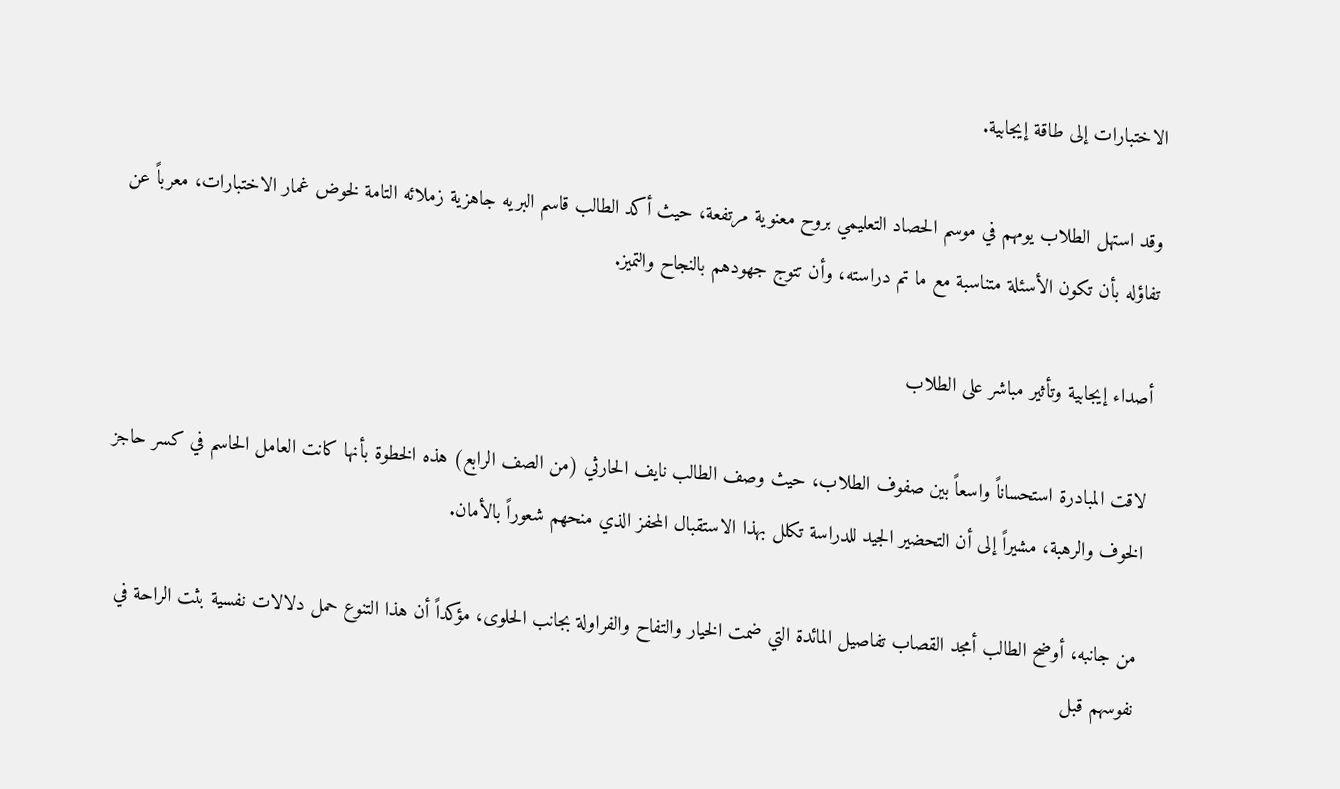الاختبارات إلى طاقة إيجابية.

وقد استهل الطلاب يومهم في موسم الحصاد التعليمي بروح معنوية مرتفعة، حيث أكد الطالب قاسم البريه جاهزية زملائه التامة لخوض غمار الاختبارات، معرباً عن تفاؤله بأن تكون الأسئلة متناسبة مع ما تم دراسته، وأن تتوج جهودهم بالنجاح والتميز.

أصداء إيجابية وتأثير مباشر على الطلاب

لاقت المبادرة استحساناً واسعاً بين صفوف الطلاب، حيث وصف الطالب نايف الحارثي (من الصف الرابع) هذه الخطوة بأنها كانت العامل الحاسم في كسر حاجز الخوف والرهبة، مشيراً إلى أن التحضير الجيد للدراسة تكلل بهذا الاستقبال المحفز الذي منحهم شعوراً بالأمان.

من جانبه، أوضح الطالب أمجد القصاب تفاصيل المائدة التي ضمت الخيار والتفاح والفراولة بجانب الحلوى، مؤكداً أن هذا التنوع حمل دلالات نفسية بثت الراحة في نفوسهم قبل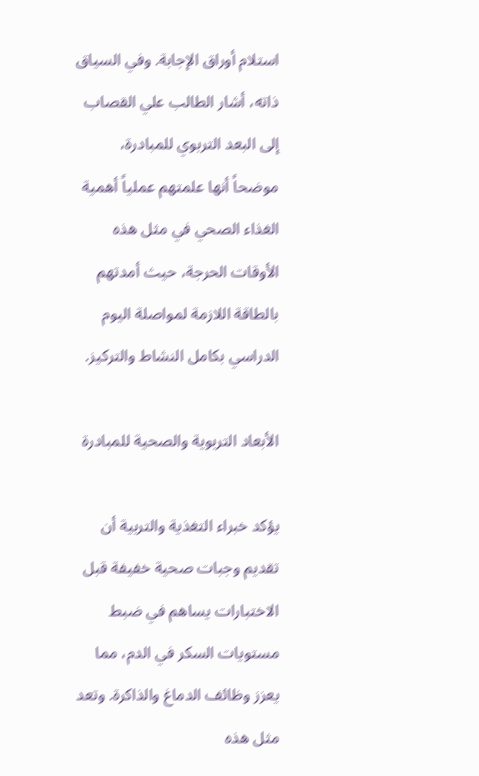استلام أوراق الإجابة. وفي السياق ذاته، أشار الطالب علي القصاب إلى البعد التربوي للمبادرة، موضحاً أنها علمتهم عملياً أهمية الغذاء الصحي في مثل هذه الأوقات الحرجة، حيث أمدتهم بالطاقة اللازمة لمواصلة اليوم الدراسي بكامل النشاط والتركيز.

الأبعاد التربوية والصحية للمبادرة

يؤكد خبراء التغذية والتربية أن تقديم وجبات صحية خفيفة قبل الاختبارات يساهم في ضبط مستويات السكر في الدم، مما يعزز وظائف الدماغ والذاكرة. وتعد مثل هذه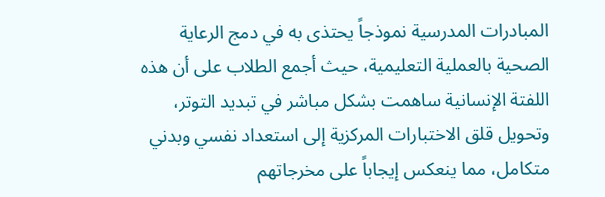المبادرات المدرسية نموذجاً يحتذى به في دمج الرعاية الصحية بالعملية التعليمية، حيث أجمع الطلاب على أن هذه اللفتة الإنسانية ساهمت بشكل مباشر في تبديد التوتر، وتحويل قلق الاختبارات المركزية إلى استعداد نفسي وبدني متكامل، مما ينعكس إيجاباً على مخرجاتهم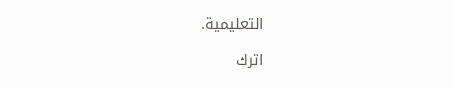التعليمية.

اترك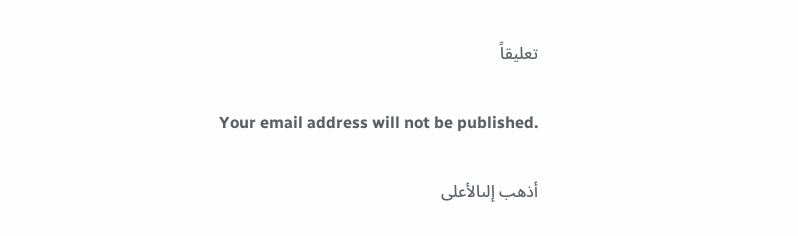تعليقاً

Your email address will not be published.

أذهب إلىالأعلى